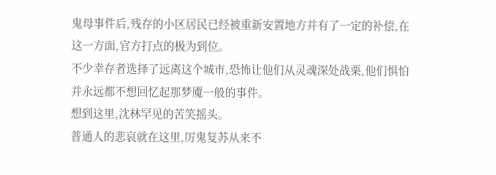鬼母事件后,残存的小区居民已经被重新安置地方并有了一定的补偿,在这一方面,官方打点的极为到位。
不少幸存者选择了远离这个城市,恐怖让他们从灵魂深处战栗,他们惧怕并永远都不想回忆起那梦魇一般的事件。
想到这里,沈林罕见的苦笑摇头。
普通人的悲哀就在这里,厉鬼复苏从来不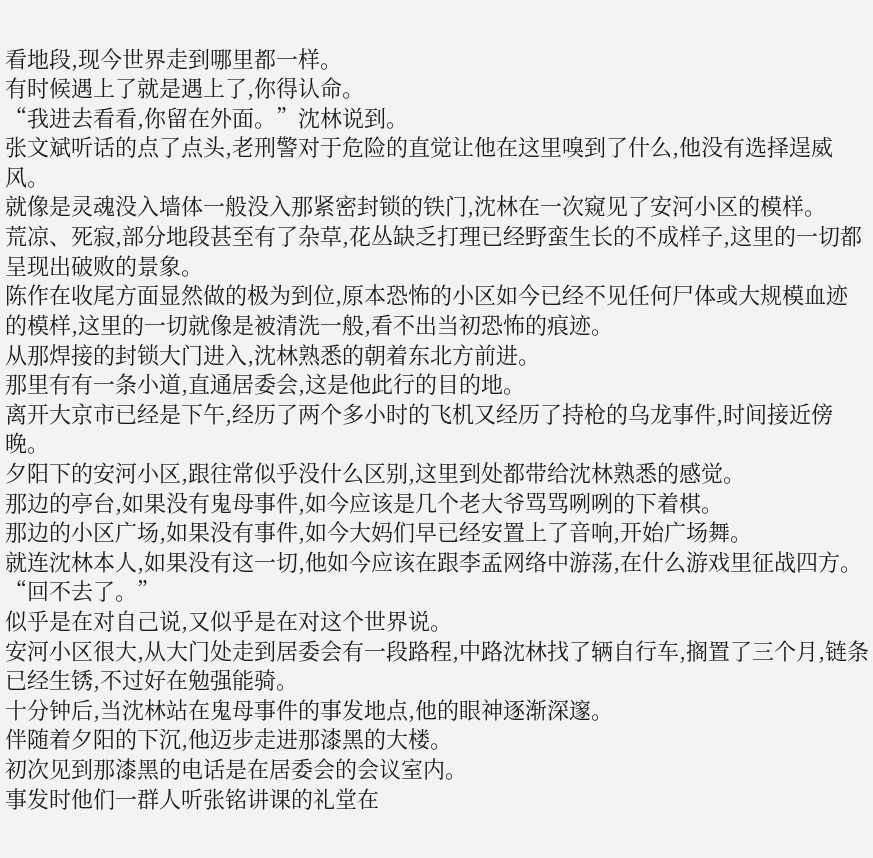看地段,现今世界走到哪里都一样。
有时候遇上了就是遇上了,你得认命。
“我进去看看,你留在外面。”沈林说到。
张文斌听话的点了点头,老刑警对于危险的直觉让他在这里嗅到了什么,他没有选择逞威风。
就像是灵魂没入墙体一般没入那紧密封锁的铁门,沈林在一次窥见了安河小区的模样。
荒凉、死寂,部分地段甚至有了杂草,花丛缺乏打理已经野蛮生长的不成样子,这里的一切都呈现出破败的景象。
陈作在收尾方面显然做的极为到位,原本恐怖的小区如今已经不见任何尸体或大规模血迹的模样,这里的一切就像是被清洗一般,看不出当初恐怖的痕迹。
从那焊接的封锁大门进入,沈林熟悉的朝着东北方前进。
那里有有一条小道,直通居委会,这是他此行的目的地。
离开大京市已经是下午,经历了两个多小时的飞机又经历了持枪的乌龙事件,时间接近傍晚。
夕阳下的安河小区,跟往常似乎没什么区别,这里到处都带给沈林熟悉的感觉。
那边的亭台,如果没有鬼母事件,如今应该是几个老大爷骂骂咧咧的下着棋。
那边的小区广场,如果没有事件,如今大妈们早已经安置上了音响,开始广场舞。
就连沈林本人,如果没有这一切,他如今应该在跟李孟网络中游荡,在什么游戏里征战四方。
“回不去了。”
似乎是在对自己说,又似乎是在对这个世界说。
安河小区很大,从大门处走到居委会有一段路程,中路沈林找了辆自行车,搁置了三个月,链条已经生锈,不过好在勉强能骑。
十分钟后,当沈林站在鬼母事件的事发地点,他的眼神逐渐深邃。
伴随着夕阳的下沉,他迈步走进那漆黑的大楼。
初次见到那漆黑的电话是在居委会的会议室内。
事发时他们一群人听张铭讲课的礼堂在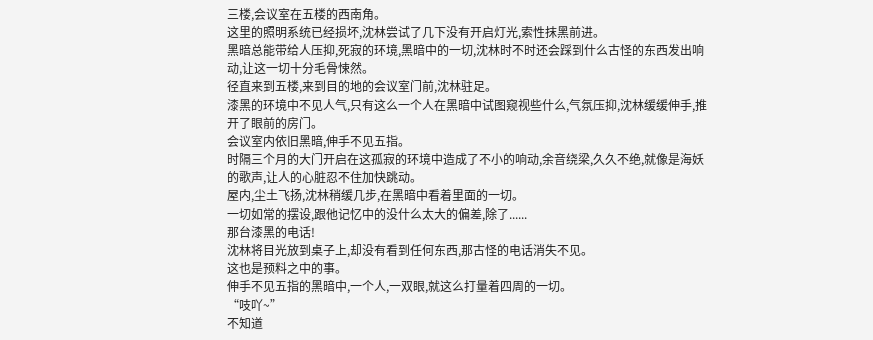三楼,会议室在五楼的西南角。
这里的照明系统已经损坏,沈林尝试了几下没有开启灯光,索性抹黑前进。
黑暗总能带给人压抑,死寂的环境,黑暗中的一切,沈林时不时还会踩到什么古怪的东西发出响动,让这一切十分毛骨悚然。
径直来到五楼,来到目的地的会议室门前,沈林驻足。
漆黑的环境中不见人气,只有这么一个人在黑暗中试图窥视些什么,气氛压抑,沈林缓缓伸手,推开了眼前的房门。
会议室内依旧黑暗,伸手不见五指。
时隔三个月的大门开启在这孤寂的环境中造成了不小的响动,余音绕梁,久久不绝,就像是海妖的歌声,让人的心脏忍不住加快跳动。
屋内,尘土飞扬,沈林稍缓几步,在黑暗中看着里面的一切。
一切如常的摆设,跟他记忆中的没什么太大的偏差,除了......
那台漆黑的电话!
沈林将目光放到桌子上,却没有看到任何东西,那古怪的电话消失不见。
这也是预料之中的事。
伸手不见五指的黑暗中,一个人,一双眼,就这么打量着四周的一切。
“吱吖~”
不知道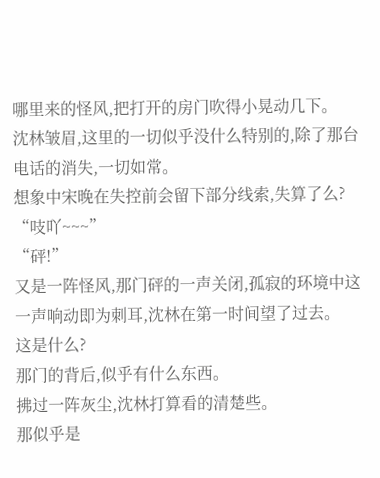哪里来的怪风,把打开的房门吹得小晃动几下。
沈林皱眉,这里的一切似乎没什么特别的,除了那台电话的消失,一切如常。
想象中宋晚在失控前会留下部分线索,失算了么?
“吱吖~~~”
“砰!”
又是一阵怪风,那门砰的一声关闭,孤寂的环境中这一声响动即为刺耳,沈林在第一时间望了过去。
这是什么?
那门的背后,似乎有什么东西。
拂过一阵灰尘,沈林打算看的清楚些。
那似乎是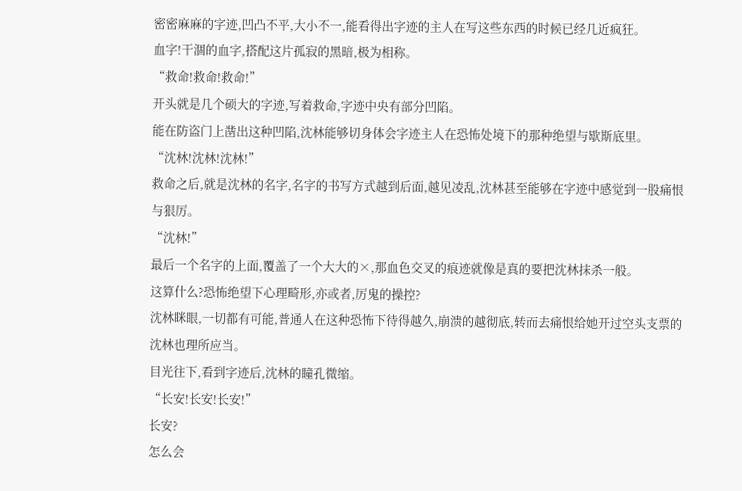密密麻麻的字迹,凹凸不平,大小不一,能看得出字迹的主人在写这些东西的时候已经几近疯狂。
血字!干涸的血字,搭配这片孤寂的黑暗,极为相称。
“救命!救命!救命!”
开头就是几个硕大的字迹,写着救命,字迹中央有部分凹陷。
能在防盗门上凿出这种凹陷,沈林能够切身体会字迹主人在恐怖处境下的那种绝望与歇斯底里。
“沈林!沈林!沈林!”
救命之后,就是沈林的名字,名字的书写方式越到后面,越见凌乱,沈林甚至能够在字迹中感觉到一股痛恨与狠厉。
“沈林!”
最后一个名字的上面,覆盖了一个大大的×,那血色交叉的痕迹就像是真的要把沈林抹杀一般。
这算什么?恐怖绝望下心理畸形,亦或者,厉鬼的操控?
沈林眯眼,一切都有可能,普通人在这种恐怖下待得越久,崩溃的越彻底,转而去痛恨给她开过空头支票的沈林也理所应当。
目光往下,看到字迹后,沈林的瞳孔微缩。
“长安!长安!长安!”
长安?
怎么会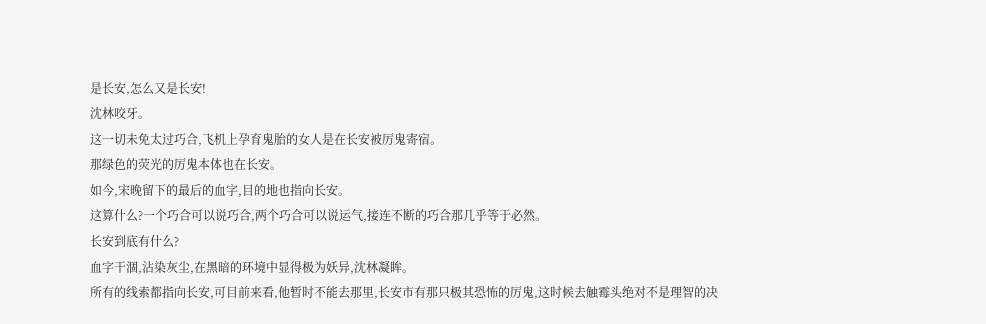是长安,怎么又是长安!
沈林咬牙。
这一切未免太过巧合,飞机上孕育鬼胎的女人是在长安被厉鬼寄宿。
那绿色的荧光的厉鬼本体也在长安。
如今,宋晚留下的最后的血字,目的地也指向长安。
这算什么?一个巧合可以说巧合,两个巧合可以说运气,接连不断的巧合那几乎等于必然。
长安到底有什么?
血字干涸,沾染灰尘,在黑暗的环境中显得极为妖异,沈林凝眸。
所有的线索都指向长安,可目前来看,他暂时不能去那里,长安市有那只极其恐怖的厉鬼,这时候去触霉头绝对不是理智的决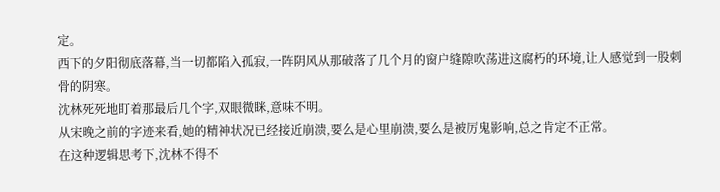定。
西下的夕阳彻底落幕,当一切都陷入孤寂,一阵阴风从那破落了几个月的窗户缝隙吹荡进这腐朽的环境,让人感觉到一股刺骨的阴寒。
沈林死死地盯着那最后几个字,双眼微眯,意味不明。
从宋晚之前的字迹来看,她的精神状况已经接近崩溃,要么是心里崩溃,要么是被厉鬼影响,总之肯定不正常。
在这种逻辑思考下,沈林不得不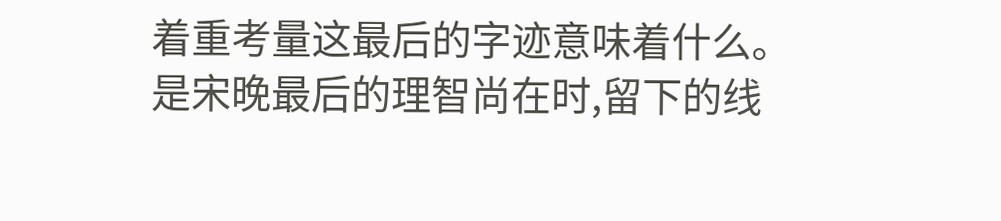着重考量这最后的字迹意味着什么。
是宋晚最后的理智尚在时,留下的线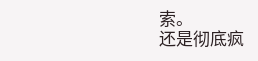索。
还是彻底疯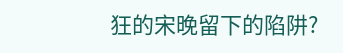狂的宋晚留下的陷阱?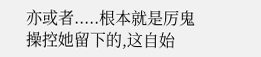亦或者.....根本就是厉鬼操控她留下的,这自始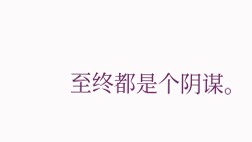至终都是个阴谋。